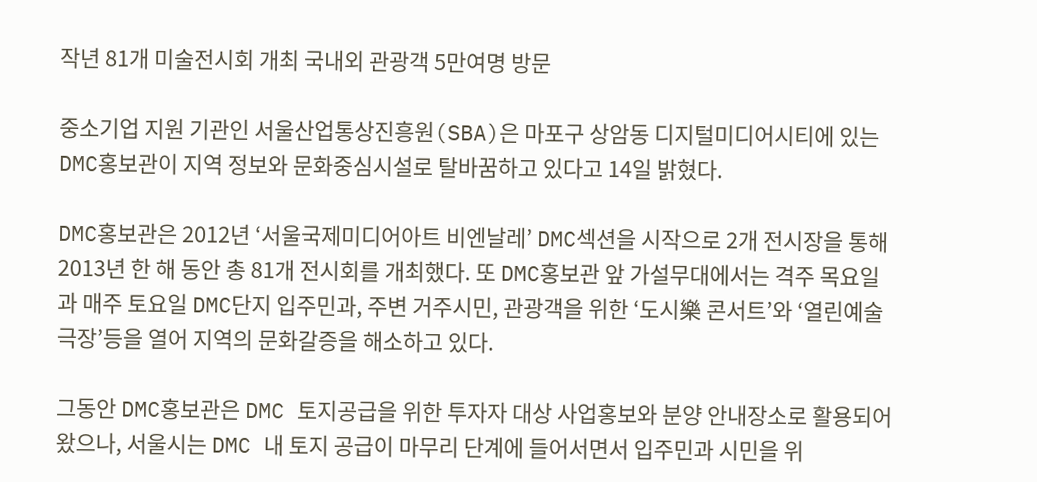작년 81개 미술전시회 개최 국내외 관광객 5만여명 방문

중소기업 지원 기관인 서울산업통상진흥원(SBA)은 마포구 상암동 디지털미디어시티에 있는 DMC홍보관이 지역 정보와 문화중심시설로 탈바꿈하고 있다고 14일 밝혔다.

DMC홍보관은 2012년 ‘서울국제미디어아트 비엔날레’ DMC섹션을 시작으로 2개 전시장을 통해 2013년 한 해 동안 총 81개 전시회를 개최했다. 또 DMC홍보관 앞 가설무대에서는 격주 목요일과 매주 토요일 DMC단지 입주민과, 주변 거주시민, 관광객을 위한 ‘도시樂 콘서트’와 ‘열린예술극장’등을 열어 지역의 문화갈증을 해소하고 있다.

그동안 DMC홍보관은 DMC 토지공급을 위한 투자자 대상 사업홍보와 분양 안내장소로 활용되어 왔으나, 서울시는 DMC 내 토지 공급이 마무리 단계에 들어서면서 입주민과 시민을 위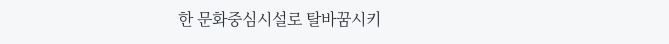한 문화중심시설로 탈바꿈시키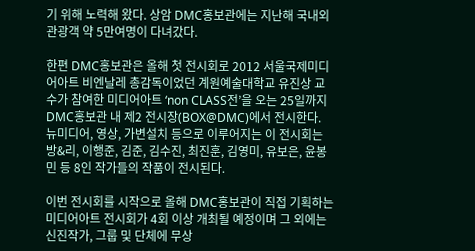기 위해 노력해 왔다. 상암 DMC홍보관에는 지난해 국내외 관광객 약 5만여명이 다녀갔다.

한편 DMC홍보관은 올해 첫 전시회로 2012 서울국제미디어아트 비엔날레 총감독이었던 계원예술대학교 유진상 교수가 참여한 미디어아트 ‘non CLASS전’을 오는 25일까지 DMC홍보관 내 제2 전시장(BOX@DMC)에서 전시한다. 뉴미디어, 영상, 가변설치 등으로 이루어지는 이 전시회는 방&리, 이행준, 김준, 김수진, 최진훈, 김영미, 유보은, 윤봉민 등 8인 작가들의 작품이 전시된다.

이번 전시회를 시작으로 올해 DMC홍보관이 직접 기획하는 미디어아트 전시회가 4회 이상 개최될 예정이며 그 외에는 신진작가, 그룹 및 단체에 무상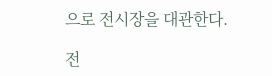으로 전시장을 대관한다.

전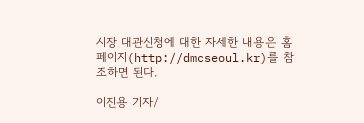시장 대관신청에 대한 자세한 내용은 홈페이지(http://dmcseoul.kr)를 참조하면 된다.

이진용 기자/